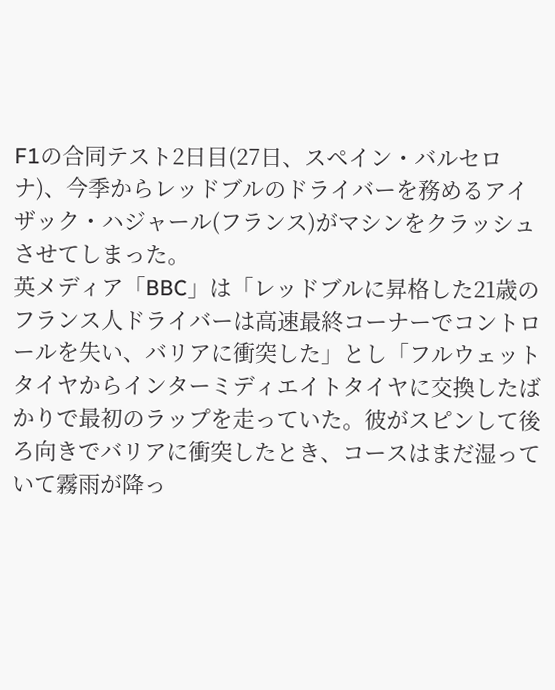F1の合同テスト2日目(27日、スペイン・バルセロナ)、今季からレッドブルのドライバーを務めるアイザック・ハジャール(フランス)がマシンをクラッシュさせてしまった。
英メディア「BBC」は「レッドブルに昇格した21歳のフランス人ドライバーは高速最終コーナーでコントロールを失い、バリアに衝突した」とし「フルウェットタイヤからインターミディエイトタイヤに交換したばかりで最初のラップを走っていた。彼がスピンして後ろ向きでバリアに衝突したとき、コースはまだ湿っていて霧雨が降っ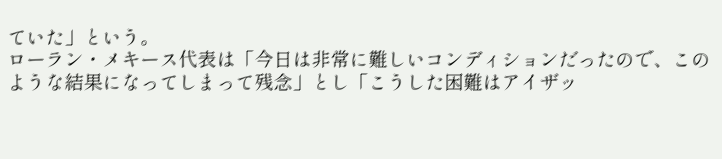ていた」という。
ローラン・メキース代表は「今日は非常に難しいコンディションだったので、このような結果になってしまって残念」とし「こうした困難はアイザッ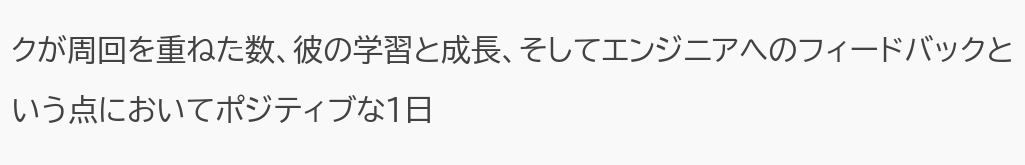クが周回を重ねた数、彼の学習と成長、そしてエンジニアへのフィードバックという点においてポジティブな1日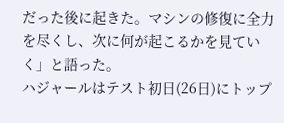だった後に起きた。マシンの修復に全力を尽くし、次に何が起こるかを見ていく」と語った。
ハジャールはテスト初日(26日)にトップ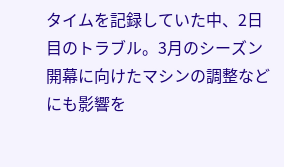タイムを記録していた中、2日目のトラブル。3月のシーズン開幕に向けたマシンの調整などにも影響を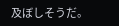及ぼしそうだ。